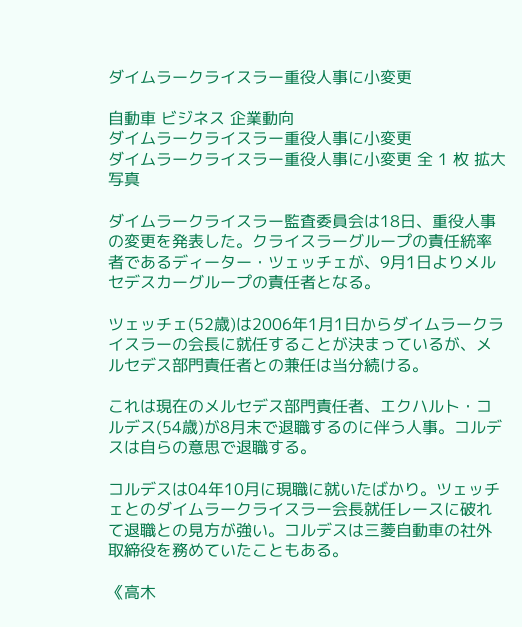ダイムラークライスラー重役人事に小変更

自動車 ビジネス 企業動向
ダイムラークライスラー重役人事に小変更
ダイムラークライスラー重役人事に小変更 全 1 枚 拡大写真

ダイムラークライスラー監査委員会は18日、重役人事の変更を発表した。クライスラーグループの責任統率者であるディーター・ツェッチェが、9月1日よりメルセデスカーグループの責任者となる。

ツェッチェ(52歳)は2006年1月1日からダイムラークライスラーの会長に就任することが決まっているが、メルセデス部門責任者との兼任は当分続ける。

これは現在のメルセデス部門責任者、エクハルト・コルデス(54歳)が8月末で退職するのに伴う人事。コルデスは自らの意思で退職する。

コルデスは04年10月に現職に就いたばかり。ツェッチェとのダイムラークライスラー会長就任レースに破れて退職との見方が強い。コルデスは三菱自動車の社外取締役を務めていたこともある。

《高木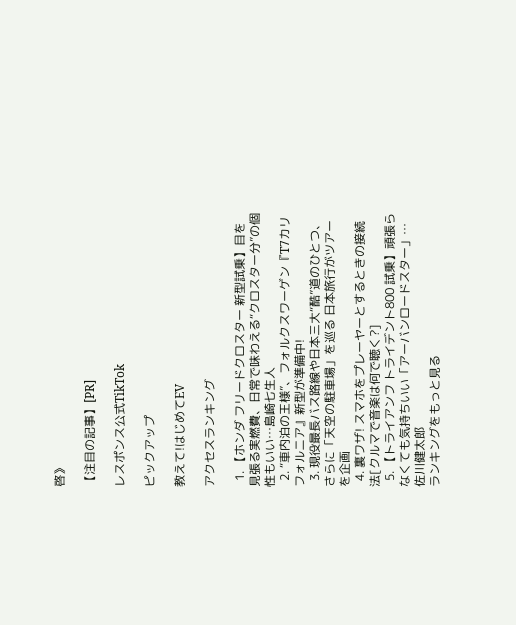啓》

【注目の記事】[PR]

レスポンス公式TikTok

ピックアップ

教えて!はじめてEV

アクセスランキング

  1. 【ホンダ フリードクロスター 新型試乗】目を見張る実燃費、日常で味わえる“クロスター分”の個性もいい…島崎七生人
  2. “車内泊の王様”、フォルクスワーゲン『T7カリフォルニア』新型が準備中!
  3. 現役最長バス路線や日本三大“酷”道のひとつ、さらに「天空の駐車場」を巡る 日本旅行がツアーを企画
  4. 裏ワザ! スマホをプレーヤーとするときの接続法[クルマで音楽は何で聴く?]
  5. 【トライアンフ トライデント800 試乗】頑張らなくても気持ちいい「アーバンロードスター」…佐川健太郎
ランキングをもっと見る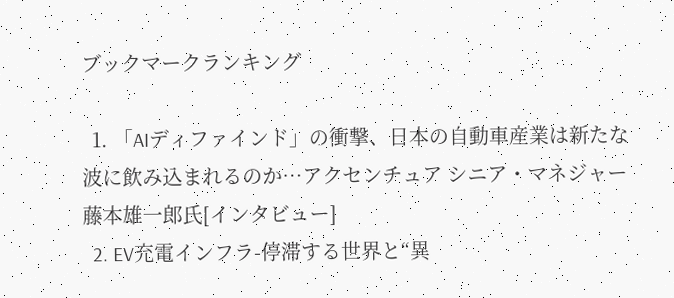ブックマークランキング

  1. 「AIディファインド」の衝撃、日本の自動車産業は新たな波に飲み込まれるのか…アクセンチュア シニア・マネジャー 藤本雄一郎氏[インタビュー]
  2. EV充電インフラ-停滞する世界と“異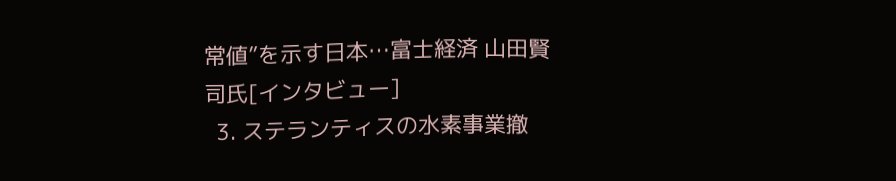常値”を示す日本…富士経済 山田賢司氏[インタビュー]
  3. ステランティスの水素事業撤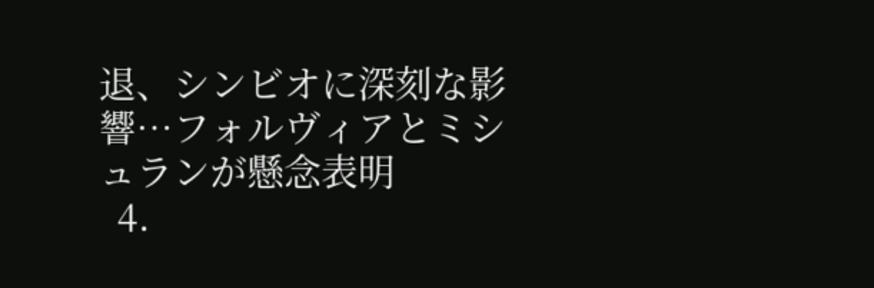退、シンビオに深刻な影響…フォルヴィアとミシュランが懸念表明
  4.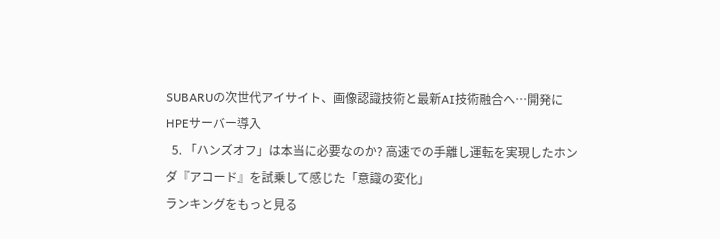SUBARUの次世代アイサイト、画像認識技術と最新AI技術融合へ…開発にHPEサーバー導入
  5. 「ハンズオフ」は本当に必要なのか? 高速での手離し運転を実現したホンダ『アコード』を試乗して感じた「意識の変化」
ランキングをもっと見る